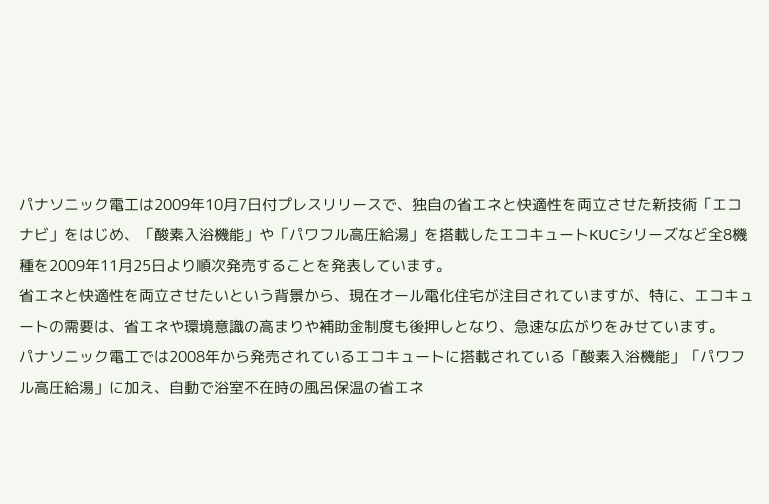パナソニック電工は2009年10月7日付プレスリリースで、独自の省エネと快適性を両立させた新技術「エコナビ」をはじめ、「酸素入浴機能」や「パワフル高圧給湯」を搭載したエコキュートKUCシリーズなど全8機種を2009年11月25日より順次発売することを発表しています。
省エネと快適性を両立させたいという背景から、現在オール電化住宅が注目されていますが、特に、エコキュートの需要は、省エネや環境意識の高まりや補助金制度も後押しとなり、急速な広がりをみせています。
パナソニック電工では2008年から発売されているエコキュートに搭載されている「酸素入浴機能」「パワフル高圧給湯」に加え、自動で浴室不在時の風呂保温の省エネ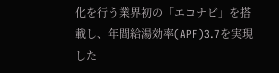化を行う業界初の「エコナビ」を搭載し、年間給湯効率(APF)3.7を実現した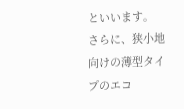といいます。
さらに、狭小地向けの薄型タイプのエコ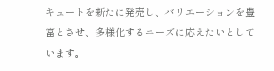キュートを新たに発売し、バリエーションを豊富とさせ、多様化するニーズに応えたいとしています。